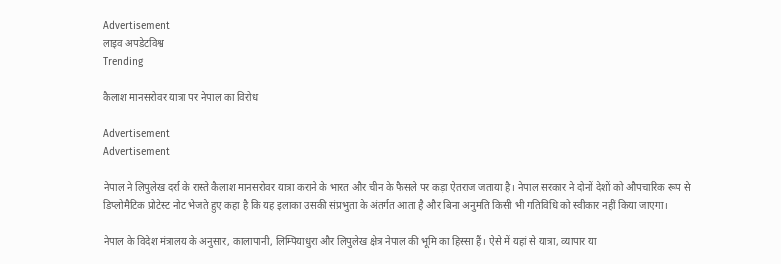Advertisement
लाइव अपडेटविश्व
Trending

कैलाश मानसरोवर यात्रा पर नेपाल का विरोध

Advertisement
Advertisement

नेपाल ने लिपुलेख दर्रा के रास्ते कैलाश मानसरोवर यात्रा कराने के भारत और चीन के फैसले पर कड़ा ऐतराज जताया है। नेपाल सरकार ने दोनों देशों को औपचारिक रूप से डिप्लोमैटिक प्रोटेस्ट नोट भेजते हुए कहा है कि यह इलाका उसकी संप्रभुता के अंतर्गत आता है और बिना अनुमति किसी भी गतिविधि को स्वीकार नहीं किया जाएगा।

नेपाल के विदेश मंत्रालय के अनुसार, कालापानी, लिम्पियाधुरा और लिपुलेख क्षेत्र नेपाल की भूमि का हिस्सा हैं। ऐसे में यहां से यात्रा, व्यापार या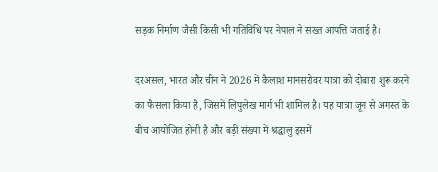सड़क निर्माण जैसी किसी भी गतिविधि पर नेपाल ने सख्त आपत्ति जताई है।

दरअसल, भारत और चीन ने 2026 में कैलाश मानसरोवर यात्रा को दोबारा शुरू करने का फैसला किया है, जिसमें लिपुलेख मार्ग भी शामिल है। यह यात्रा जून से अगस्त के बीच आयोजित होनी है और बड़ी संख्या में श्रद्धालु इसमें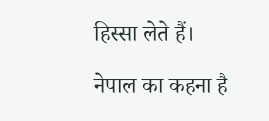हिस्सा लेते हैं।

नेपाल का कहना है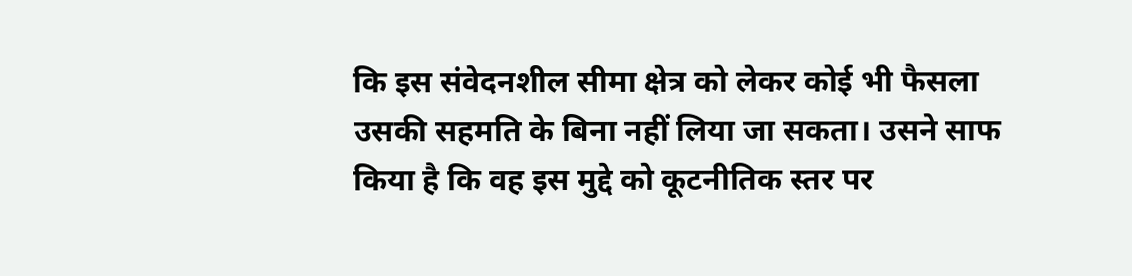कि इस संवेदनशील सीमा क्षेत्र को लेकर कोई भी फैसला उसकी सहमति के बिना नहीं लिया जा सकता। उसने साफ किया है कि वह इस मुद्दे को कूटनीतिक स्तर पर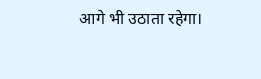आगे भी उठाता रहेगा।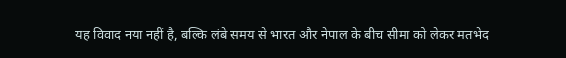यह विवाद नया नहीं है, बल्कि लंबे समय से भारत और नेपाल के बीच सीमा को लेकर मतभेद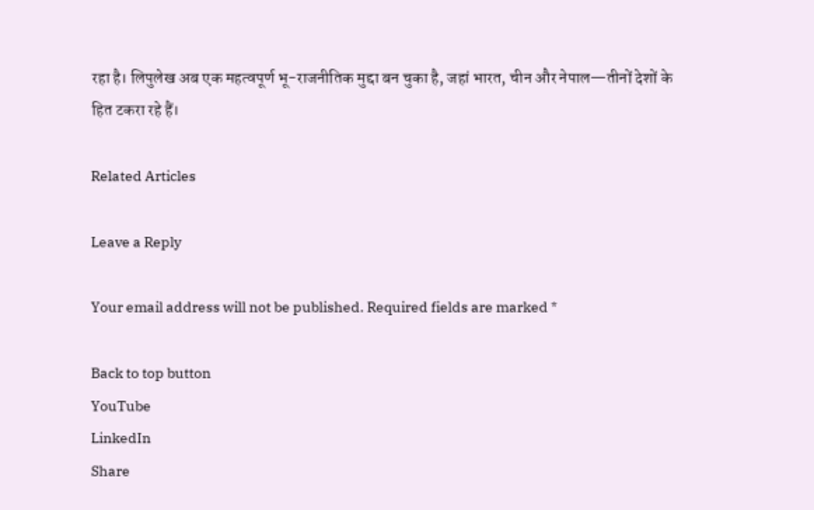रहा है। लिपुलेख अब एक महत्वपूर्ण भू-राजनीतिक मुद्दा बन चुका है, जहां भारत, चीन और नेपाल—तीनों देशों के हित टकरा रहे हैं।

Related Articles

Leave a Reply

Your email address will not be published. Required fields are marked *

Back to top button
YouTube
LinkedIn
Share